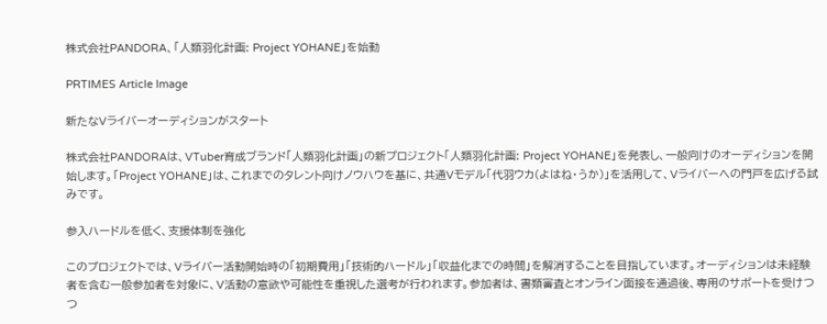株式会社PANDORA、「人類羽化計画: Project YOHANE」を始動

PRTIMES Article Image

新たなVライバーオーディションがスタート

株式会社PANDORAは、VTuber育成ブランド「人類羽化計画」の新プロジェクト「人類羽化計画: Project YOHANE」を発表し、一般向けのオーディションを開始します。「Project YOHANE」は、これまでのタレント向けノウハウを基に、共通Vモデル「代羽ウカ(よはね・うか)」を活用して、Vライバーへの門戸を広げる試みです。

参入ハードルを低く、支援体制を強化

このプロジェクトでは、Vライバー活動開始時の「初期費用」「技術的ハードル」「収益化までの時間」を解消することを目指しています。オーディションは未経験者を含む一般参加者を対象に、V活動の意欲や可能性を重視した選考が行われます。参加者は、書類審査とオンライン面接を通過後、専用のサポートを受けつつ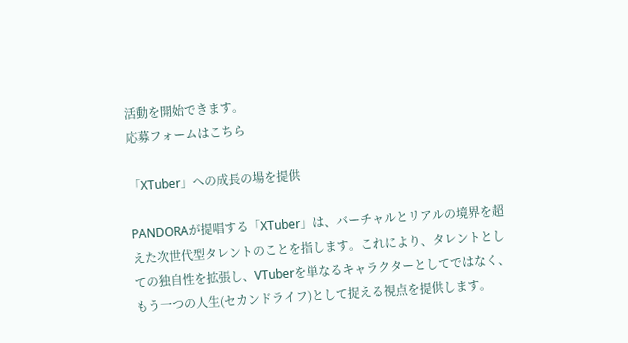活動を開始できます。
応募フォームはこちら

「XTuber」への成長の場を提供

PANDORAが提唱する「XTuber」は、バーチャルとリアルの境界を超えた次世代型タレントのことを指します。これにより、タレントとしての独自性を拡張し、VTuberを単なるキャラクターとしてではなく、もう一つの人生(セカンドライフ)として捉える視点を提供します。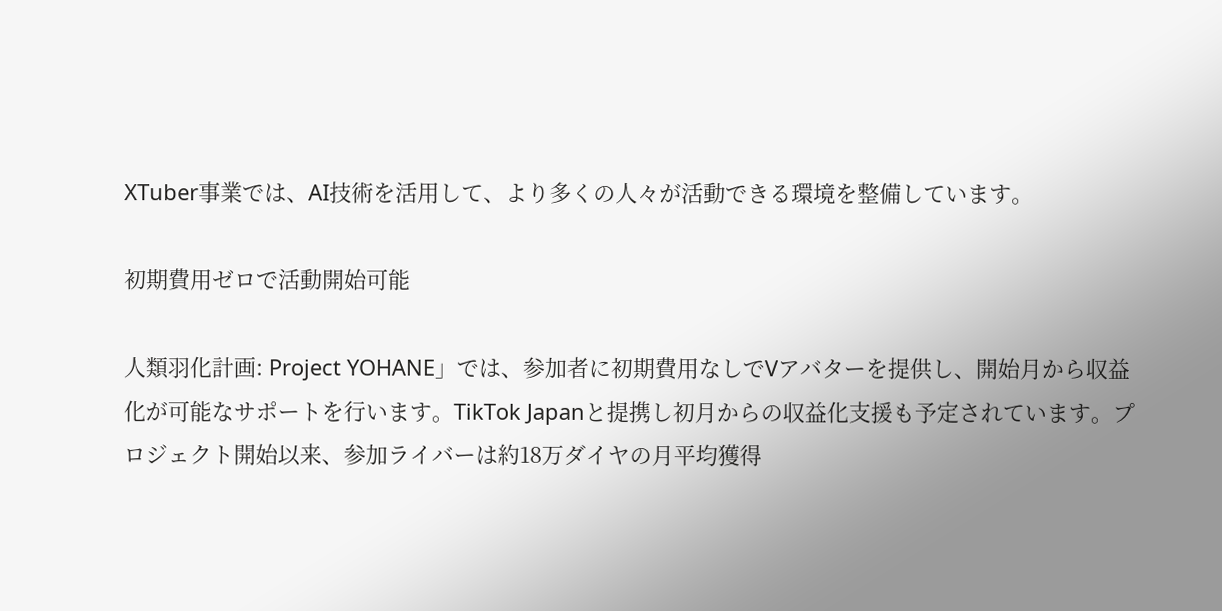XTuber事業では、AI技術を活用して、より多くの人々が活動できる環境を整備しています。

初期費用ゼロで活動開始可能

人類羽化計画: Project YOHANE」では、参加者に初期費用なしでVアバターを提供し、開始月から収益化が可能なサポートを行います。TikTok Japanと提携し初月からの収益化支援も予定されています。プロジェクト開始以来、参加ライバーは約18万ダイヤの月平均獲得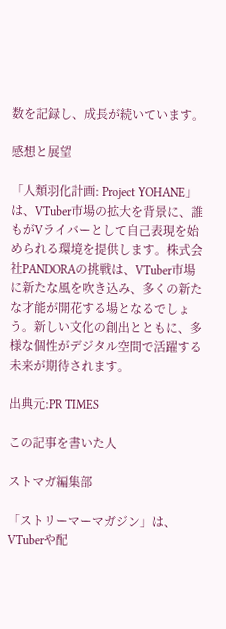数を記録し、成長が続いています。

感想と展望

「人類羽化計画: Project YOHANE」は、VTuber市場の拡大を背景に、誰もがVライバーとして自己表現を始められる環境を提供します。株式会社PANDORAの挑戦は、VTuber市場に新たな風を吹き込み、多くの新たな才能が開花する場となるでしょう。新しい文化の創出とともに、多様な個性がデジタル空間で活躍する未来が期待されます。

出典元:PR TIMES

この記事を書いた人

ストマガ編集部

「ストリーマーマガジン」は、VTuberや配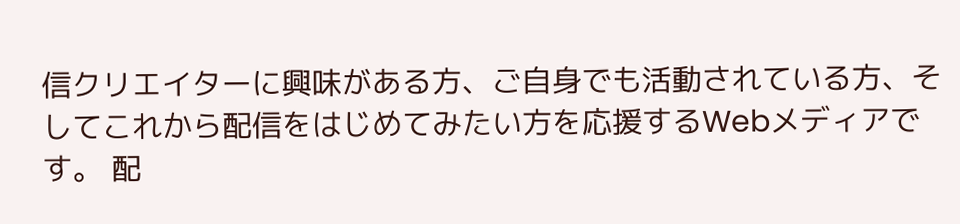信クリエイターに興味がある方、ご自身でも活動されている方、そしてこれから配信をはじめてみたい方を応援するWebメディアです。 配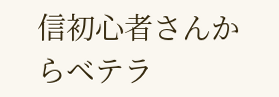信初心者さんからベテラ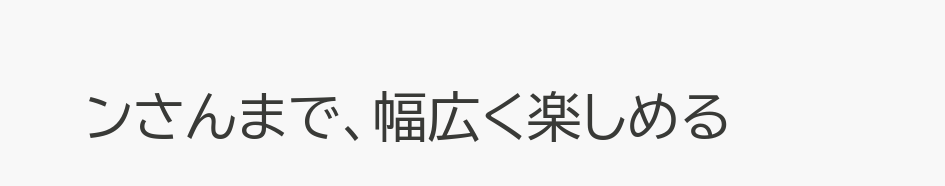ンさんまで、幅広く楽しめる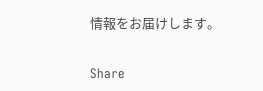情報をお届けします。

Share